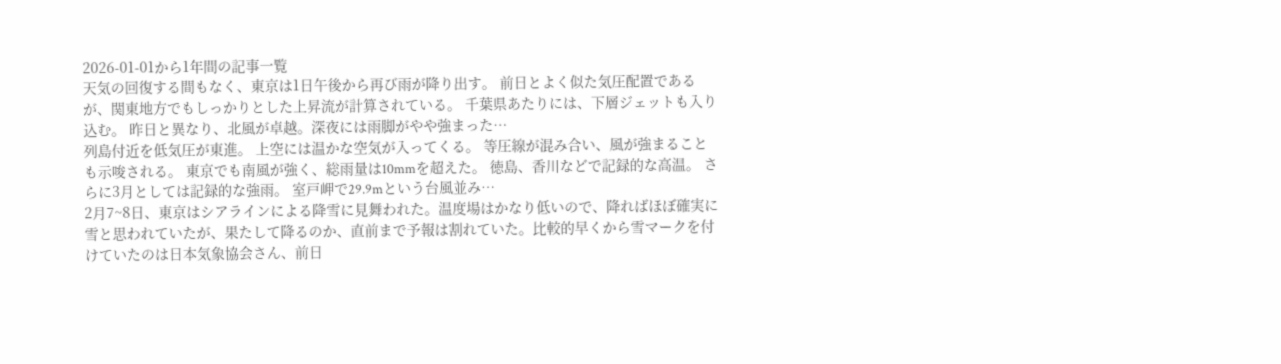2026-01-01から1年間の記事一覧
天気の回復する間もなく、東京は1日午後から再び雨が降り出す。 前日とよく似た気圧配置であるが、関東地方でもしっかりとした上昇流が計算されている。 千葉県あたりには、下層ジェットも入り込む。 昨日と異なり、北風が卓越。深夜には雨脚がやや強まった…
列島付近を低気圧が東進。 上空には温かな空気が入ってくる。 等圧線が混み合い、風が強まることも示唆される。 東京でも南風が強く、総雨量は10mmを超えた。 徳島、香川などで記録的な高温。 さらに3月としては記録的な強雨。 室戸岬で29.9mという台風並み…
2月7~8日、東京はシアラインによる降雪に見舞われた。温度場はかなり低いので、降ればほぼ確実に雪と思われていたが、果たして降るのか、直前まで予報は割れていた。比較的早くから雪マークを付けていたのは日本気象協会さん、前日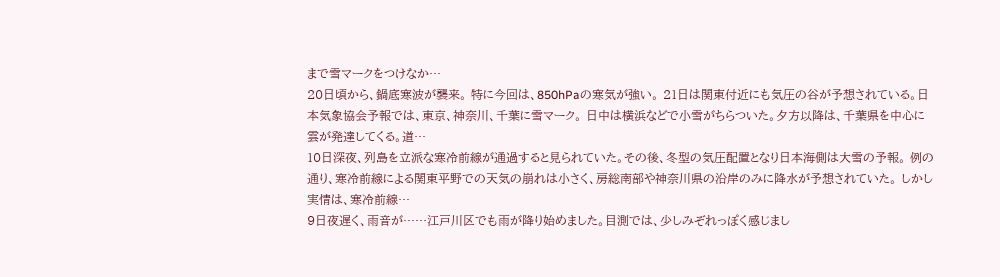まで雪マークをつけなか…
20日頃から、鍋底寒波が襲来。 特に今回は、850hPaの寒気が強い。 21日は関東付近にも気圧の谷が予想されている。日本気象協会予報では、東京、神奈川、千葉に雪マーク。 日中は横浜などで小雪がちらついた。夕方以降は、千葉県を中心に雲が発達してくる。道…
10日深夜、列島を立派な寒冷前線が通過すると見られていた。その後、冬型の気圧配置となり日本海側は大雪の予報。 例の通り、寒冷前線による関東平野での天気の崩れは小さく、房総南部や神奈川県の沿岸のみに降水が予想されていた。 しかし実情は、寒冷前線…
9日夜遅く、雨音が……江戸川区でも雨が降り始めました。目測では、少しみぞれっぽく感じまし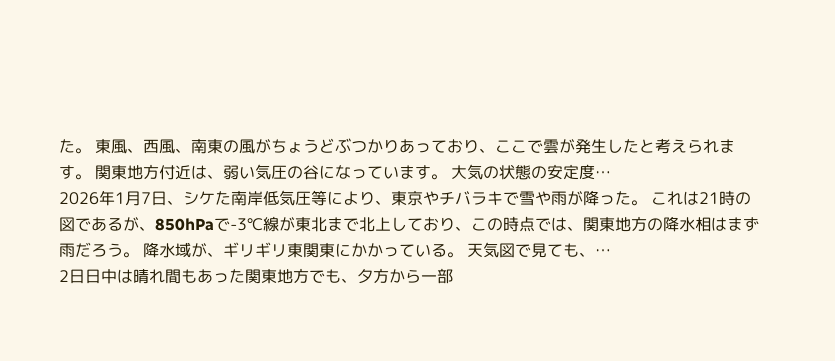た。 東風、西風、南東の風がちょうどぶつかりあっており、ここで雲が発生したと考えられます。 関東地方付近は、弱い気圧の谷になっています。 大気の状態の安定度…
2026年1月7日、シケた南岸低気圧等により、東京やチバラキで雪や雨が降った。 これは21時の図であるが、850hPaで-3℃線が東北まで北上しており、この時点では、関東地方の降水相はまず雨だろう。 降水域が、ギリギリ東関東にかかっている。 天気図で見ても、…
2日日中は晴れ間もあった関東地方でも、夕方から一部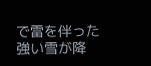で雷を伴った強い雪が降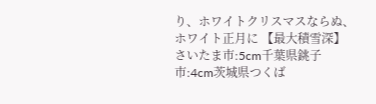り、ホワイトクリスマスならぬ、ホワイト正月に 【最大積雪深】さいたま市:5cm千葉県銚子市:4cm茨城県つくば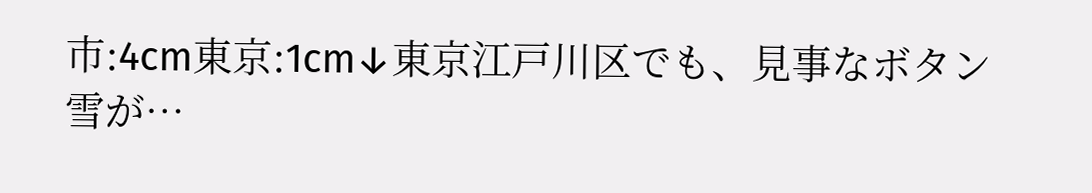市:4cm東京:1cm↓東京江戸川区でも、見事なボタン雪が…